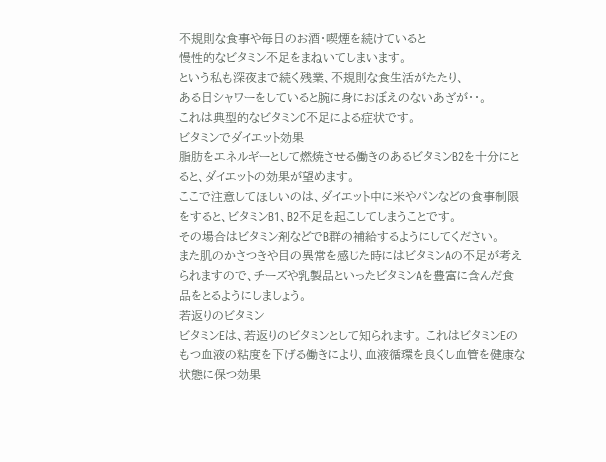不規則な食事や毎日のお酒・喫煙を続けていると
慢性的なビタミン不足をまねいてしまいます。
という私も深夜まで続く残業、不規則な食生活がたたり、
ある日シャワーをしていると腕に身におぼえのないあざが・・。
これは典型的なビタミンC不足による症状です。
ビタミンでダイエット効果
脂肪をエネルギーとして燃焼させる働きのあるビタミンB2を十分にとると、ダイエットの効果が望めます。
ここで注意してほしいのは、ダイエット中に米やパンなどの食事制限をすると、ビタミンB1、B2不足を起こしてしまうことです。
その場合はビタミン剤などでB群の補給するようにしてください。
また肌のかさつきや目の異常を感じた時にはビタミンAの不足が考えられますので、チーズや乳製品といったビタミンAを豊富に含んだ食品をとるようにしましょう。
若返りのビタミン
ビタミンEは、若返りのビタミンとして知られます。 これはビタミンEのもつ血液の粘度を下げる働きにより、血液循環を良くし血管を健康な状態に保つ効果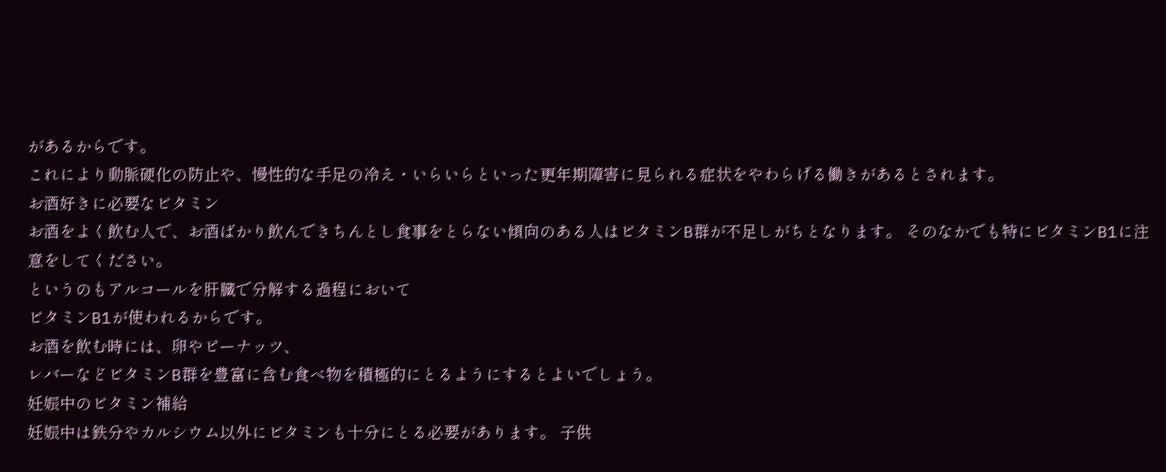があるからです。
これにより動脈硬化の防止や、慢性的な手足の冷え・いらいらといった更年期障害に見られる症状をやわらげる働きがあるとされます。
お酒好きに必要なビタミン
お酒をよく飲む人で、お酒ばかり飲んできちんとし食事をとらない傾向のある人はビタミンB群が不足しがちとなります。 そのなかでも特にビタミンB1に注意をしてください。
というのもアルコールを肝臓で分解する過程において
ビタミンB1が使われるからです。
お酒を飲む時には、卵やピーナッツ、
レバーなどビタミンB群を豊富に含む食べ物を積極的にとるようにするとよいでしょう。
妊娠中のビタミン補給
妊娠中は鉄分やカルシウム以外にビタミンも十分にとる必要があります。 子供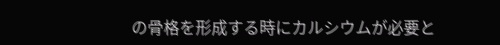の骨格を形成する時にカルシウムが必要と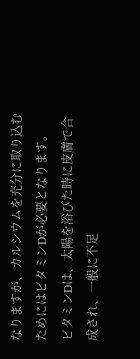なりますが、カルシウムを充分に取り込むためにはビタミンDが必要となります。
ビタミンDは、太陽を浴びた時に皮膚で合成され、一般に不足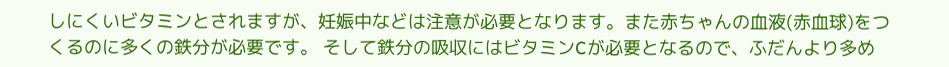しにくいビタミンとされますが、妊娠中などは注意が必要となります。また赤ちゃんの血液(赤血球)をつくるのに多くの鉄分が必要です。 そして鉄分の吸収にはビタミンCが必要となるので、ふだんより多め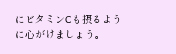にビタミンCも摂るように心がけましょう。